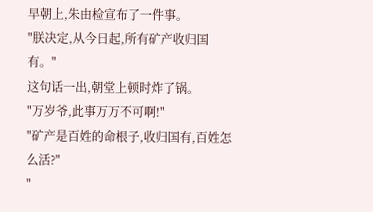早朝上,朱由检宣布了一件事。
"朕决定,从今日起,所有矿产收归国有。"
这句话一出,朝堂上顿时炸了锅。
"万岁爷,此事万万不可啊!"
"矿产是百姓的命根子,收归国有,百姓怎么活?"
"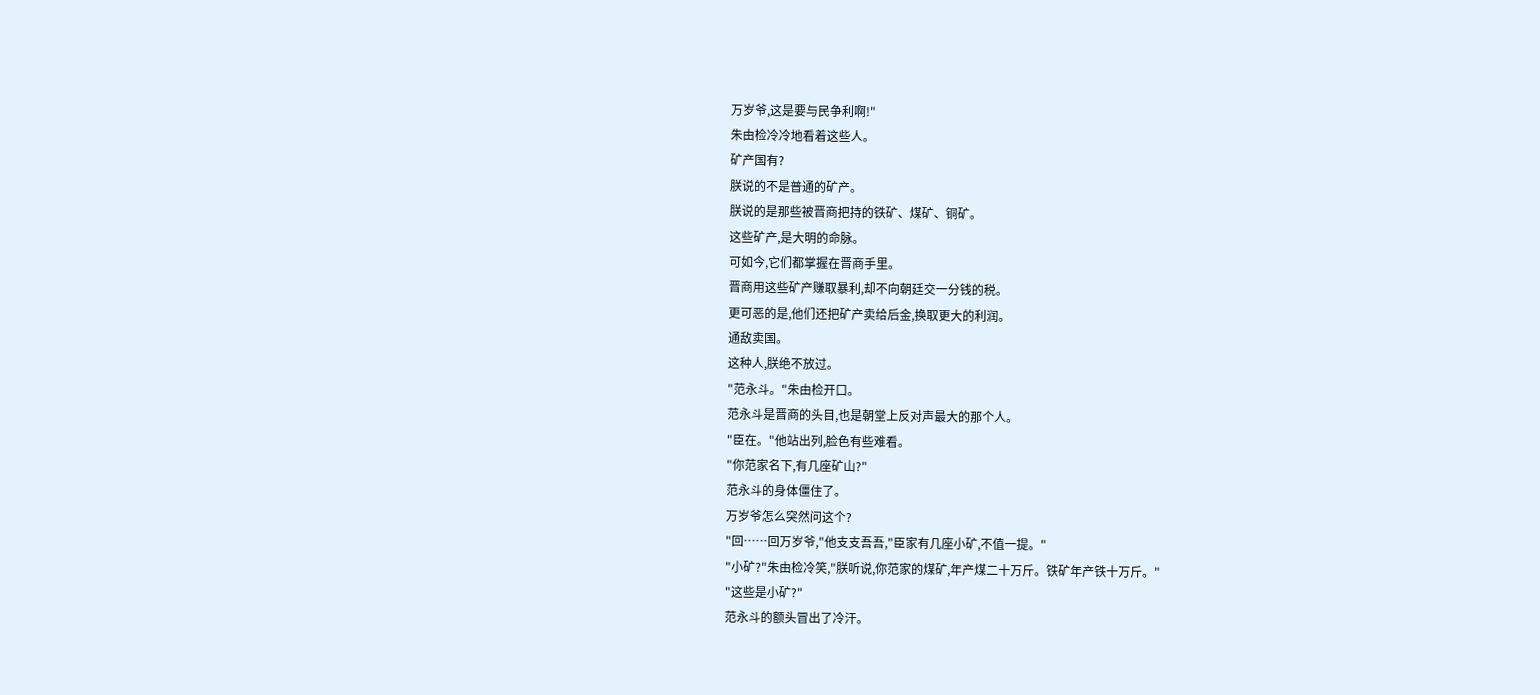万岁爷,这是要与民争利啊!"
朱由检冷冷地看着这些人。
矿产国有?
朕说的不是普通的矿产。
朕说的是那些被晋商把持的铁矿、煤矿、铜矿。
这些矿产,是大明的命脉。
可如今,它们都掌握在晋商手里。
晋商用这些矿产赚取暴利,却不向朝廷交一分钱的税。
更可恶的是,他们还把矿产卖给后金,换取更大的利润。
通敌卖国。
这种人,朕绝不放过。
"范永斗。"朱由检开口。
范永斗是晋商的头目,也是朝堂上反对声最大的那个人。
"臣在。"他站出列,脸色有些难看。
"你范家名下,有几座矿山?"
范永斗的身体僵住了。
万岁爷怎么突然问这个?
"回……回万岁爷,"他支支吾吾,"臣家有几座小矿,不值一提。"
"小矿?"朱由检冷笑,"朕听说,你范家的煤矿,年产煤二十万斤。铁矿年产铁十万斤。"
"这些是小矿?"
范永斗的额头冒出了冷汗。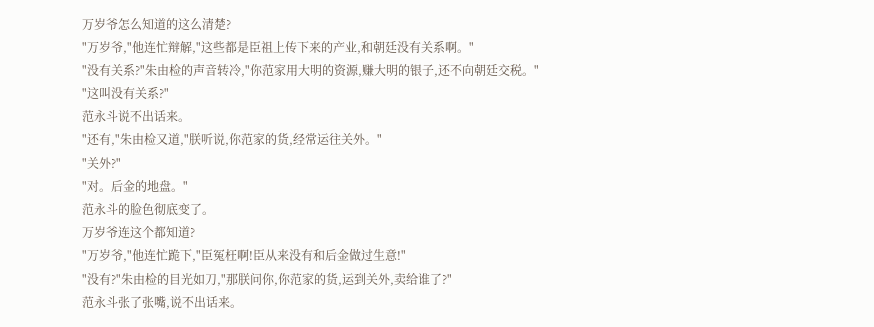万岁爷怎么知道的这么清楚?
"万岁爷,"他连忙辩解,"这些都是臣祖上传下来的产业,和朝廷没有关系啊。"
"没有关系?"朱由检的声音转冷,"你范家用大明的资源,赚大明的银子,还不向朝廷交税。"
"这叫没有关系?"
范永斗说不出话来。
"还有,"朱由检又道,"朕听说,你范家的货,经常运往关外。"
"关外?"
"对。后金的地盘。"
范永斗的脸色彻底变了。
万岁爷连这个都知道?
"万岁爷,"他连忙跪下,"臣冤枉啊!臣从来没有和后金做过生意!"
"没有?"朱由检的目光如刀,"那朕问你,你范家的货,运到关外,卖给谁了?"
范永斗张了张嘴,说不出话来。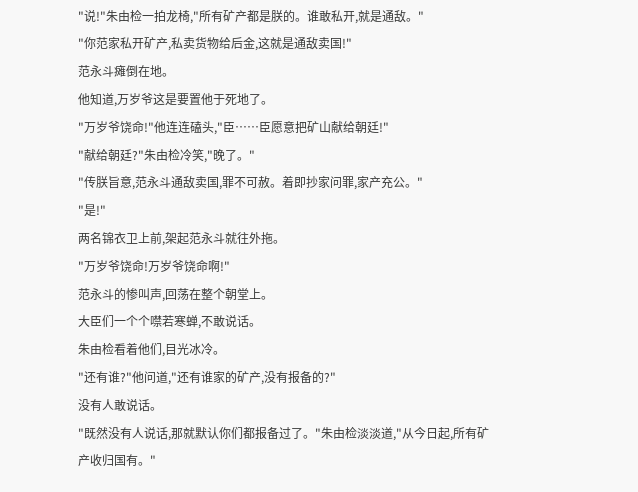"说!"朱由检一拍龙椅,"所有矿产都是朕的。谁敢私开,就是通敌。"
"你范家私开矿产,私卖货物给后金,这就是通敌卖国!"
范永斗瘫倒在地。
他知道,万岁爷这是要置他于死地了。
"万岁爷饶命!"他连连磕头,"臣……臣愿意把矿山献给朝廷!"
"献给朝廷?"朱由检冷笑,"晚了。"
"传朕旨意,范永斗通敌卖国,罪不可赦。着即抄家问罪,家产充公。"
"是!"
两名锦衣卫上前,架起范永斗就往外拖。
"万岁爷饶命!万岁爷饶命啊!"
范永斗的惨叫声,回荡在整个朝堂上。
大臣们一个个噤若寒蝉,不敢说话。
朱由检看着他们,目光冰冷。
"还有谁?"他问道,"还有谁家的矿产,没有报备的?"
没有人敢说话。
"既然没有人说话,那就默认你们都报备过了。"朱由检淡淡道,"从今日起,所有矿产收归国有。"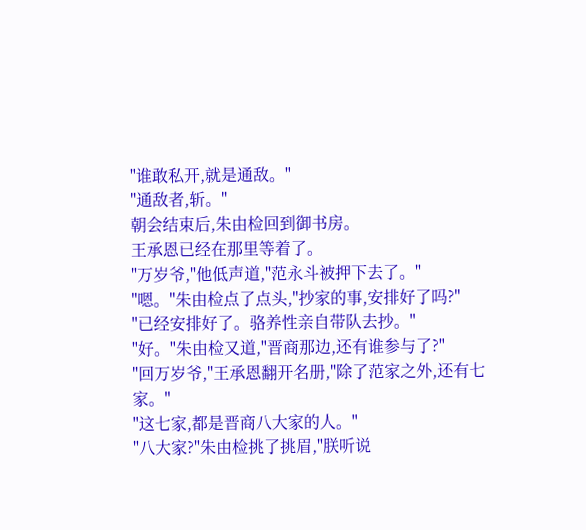"谁敢私开,就是通敌。"
"通敌者,斩。"
朝会结束后,朱由检回到御书房。
王承恩已经在那里等着了。
"万岁爷,"他低声道,"范永斗被押下去了。"
"嗯。"朱由检点了点头,"抄家的事,安排好了吗?"
"已经安排好了。骆养性亲自带队去抄。"
"好。"朱由检又道,"晋商那边,还有谁参与了?"
"回万岁爷,"王承恩翻开名册,"除了范家之外,还有七家。"
"这七家,都是晋商八大家的人。"
"八大家?"朱由检挑了挑眉,"朕听说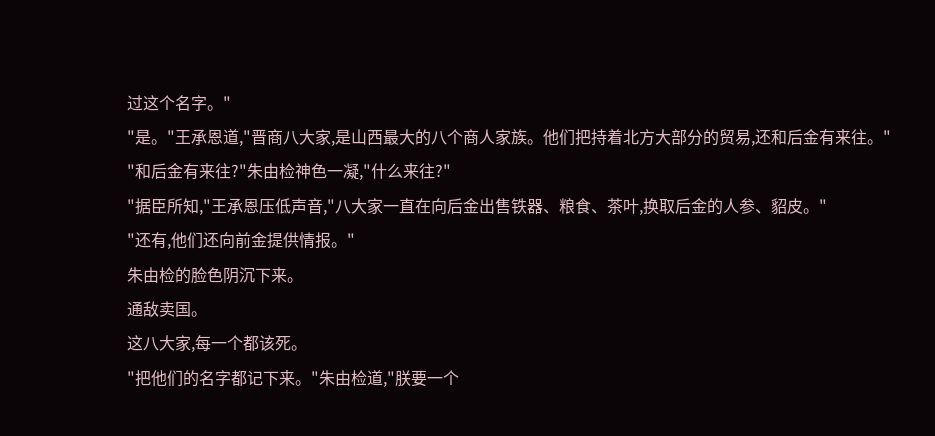过这个名字。"
"是。"王承恩道,"晋商八大家,是山西最大的八个商人家族。他们把持着北方大部分的贸易,还和后金有来往。"
"和后金有来往?"朱由检神色一凝,"什么来往?"
"据臣所知,"王承恩压低声音,"八大家一直在向后金出售铁器、粮食、茶叶,换取后金的人参、貂皮。"
"还有,他们还向前金提供情报。"
朱由检的脸色阴沉下来。
通敌卖国。
这八大家,每一个都该死。
"把他们的名字都记下来。"朱由检道,"朕要一个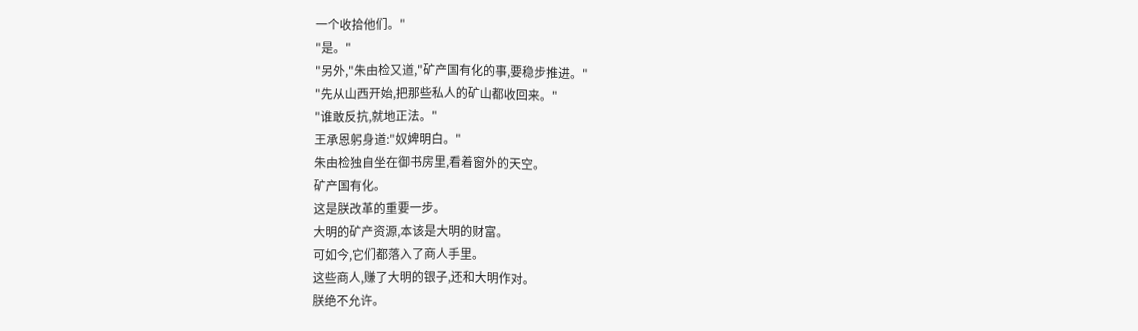一个收拾他们。"
"是。"
"另外,"朱由检又道,"矿产国有化的事,要稳步推进。"
"先从山西开始,把那些私人的矿山都收回来。"
"谁敢反抗,就地正法。"
王承恩躬身道:"奴婢明白。"
朱由检独自坐在御书房里,看着窗外的天空。
矿产国有化。
这是朕改革的重要一步。
大明的矿产资源,本该是大明的财富。
可如今,它们都落入了商人手里。
这些商人,赚了大明的银子,还和大明作对。
朕绝不允许。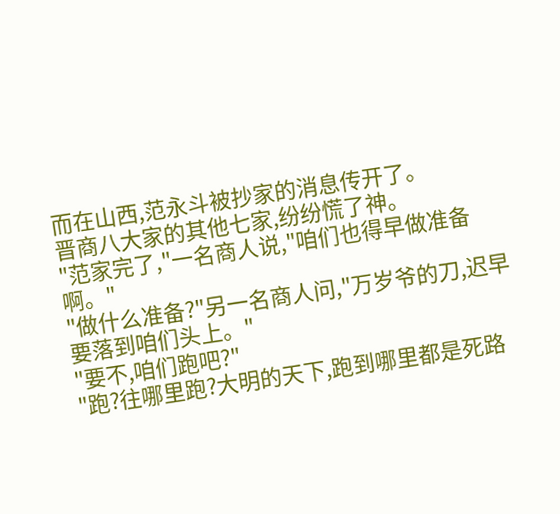而在山西,范永斗被抄家的消息传开了。
晋商八大家的其他七家,纷纷慌了神。
"范家完了,"一名商人说,"咱们也得早做准备啊。"
"做什么准备?"另一名商人问,"万岁爷的刀,迟早要落到咱们头上。"
"要不,咱们跑吧?"
"跑?往哪里跑?大明的天下,跑到哪里都是死路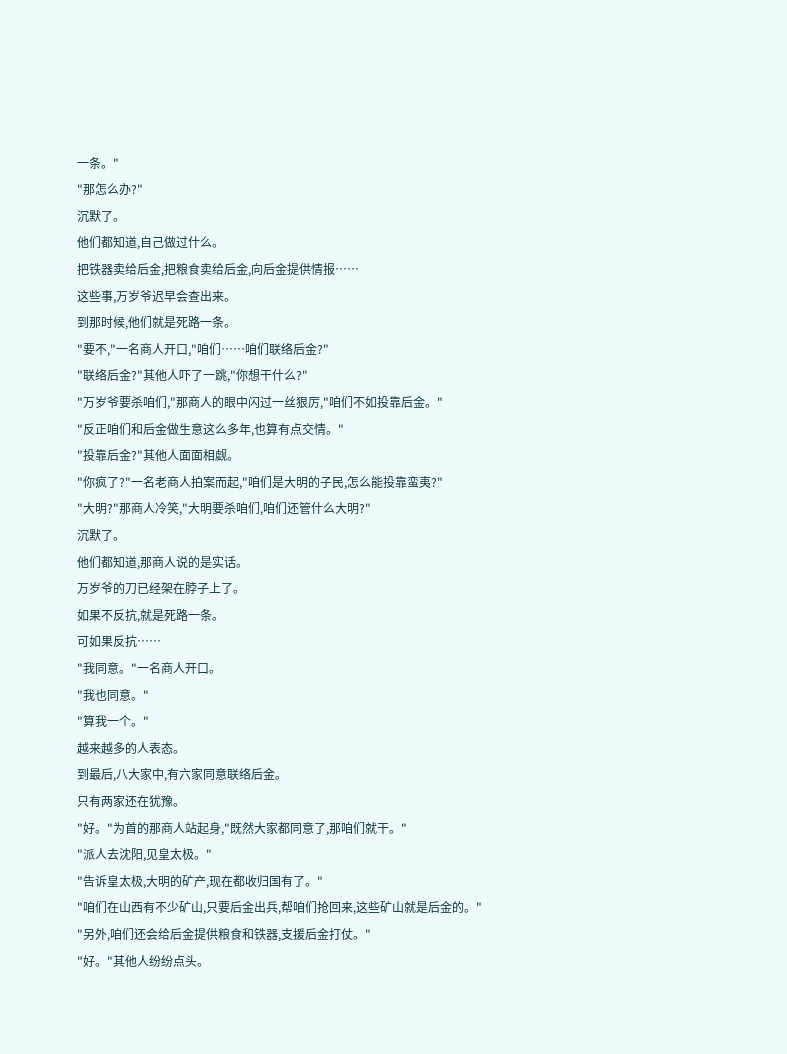一条。"
"那怎么办?"
沉默了。
他们都知道,自己做过什么。
把铁器卖给后金,把粮食卖给后金,向后金提供情报……
这些事,万岁爷迟早会查出来。
到那时候,他们就是死路一条。
"要不,"一名商人开口,"咱们……咱们联络后金?"
"联络后金?"其他人吓了一跳,"你想干什么?"
"万岁爷要杀咱们,"那商人的眼中闪过一丝狠厉,"咱们不如投靠后金。"
"反正咱们和后金做生意这么多年,也算有点交情。"
"投靠后金?"其他人面面相觑。
"你疯了?"一名老商人拍案而起,"咱们是大明的子民,怎么能投靠蛮夷?"
"大明?"那商人冷笑,"大明要杀咱们,咱们还管什么大明?"
沉默了。
他们都知道,那商人说的是实话。
万岁爷的刀已经架在脖子上了。
如果不反抗,就是死路一条。
可如果反抗……
"我同意。"一名商人开口。
"我也同意。"
"算我一个。"
越来越多的人表态。
到最后,八大家中,有六家同意联络后金。
只有两家还在犹豫。
"好。"为首的那商人站起身,"既然大家都同意了,那咱们就干。"
"派人去沈阳,见皇太极。"
"告诉皇太极,大明的矿产,现在都收归国有了。"
"咱们在山西有不少矿山,只要后金出兵,帮咱们抢回来,这些矿山就是后金的。"
"另外,咱们还会给后金提供粮食和铁器,支援后金打仗。"
"好。"其他人纷纷点头。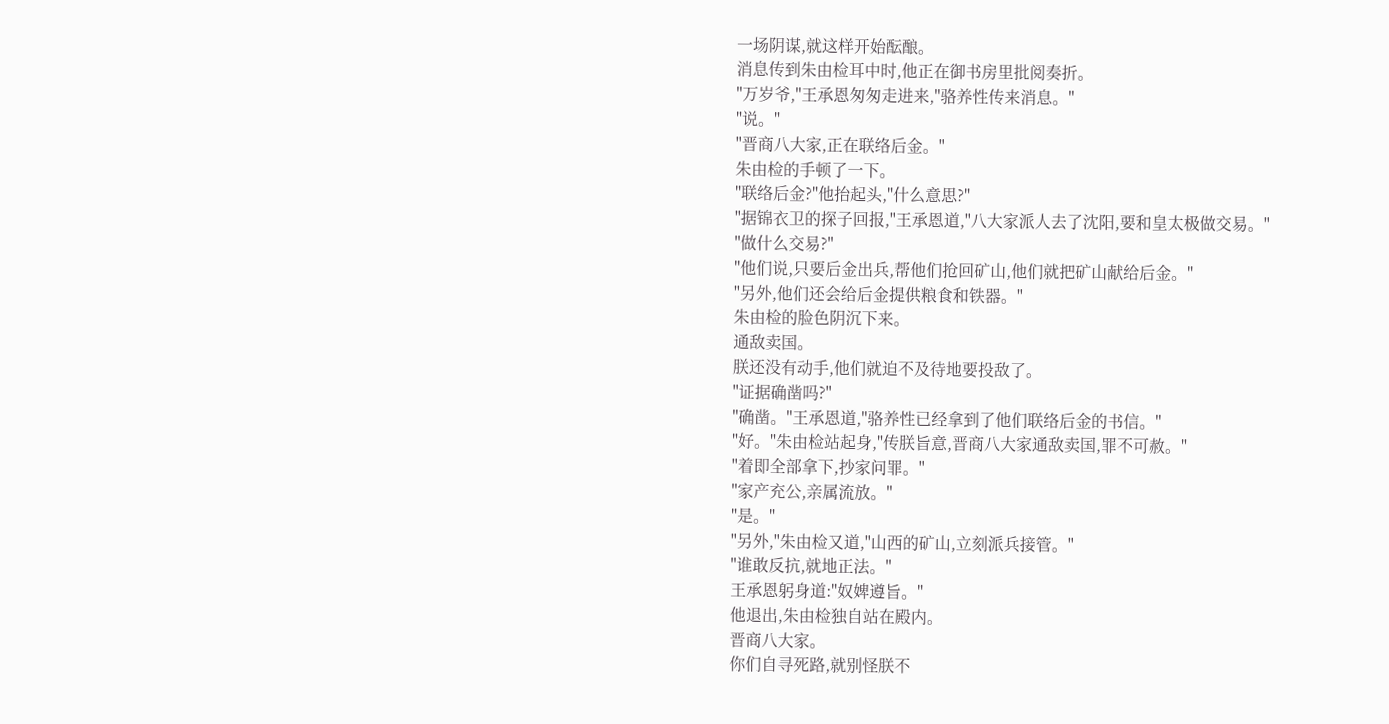一场阴谋,就这样开始酝酿。
消息传到朱由检耳中时,他正在御书房里批阅奏折。
"万岁爷,"王承恩匆匆走进来,"骆养性传来消息。"
"说。"
"晋商八大家,正在联络后金。"
朱由检的手顿了一下。
"联络后金?"他抬起头,"什么意思?"
"据锦衣卫的探子回报,"王承恩道,"八大家派人去了沈阳,要和皇太极做交易。"
"做什么交易?"
"他们说,只要后金出兵,帮他们抢回矿山,他们就把矿山献给后金。"
"另外,他们还会给后金提供粮食和铁器。"
朱由检的脸色阴沉下来。
通敌卖国。
朕还没有动手,他们就迫不及待地要投敌了。
"证据确凿吗?"
"确凿。"王承恩道,"骆养性已经拿到了他们联络后金的书信。"
"好。"朱由检站起身,"传朕旨意,晋商八大家通敌卖国,罪不可赦。"
"着即全部拿下,抄家问罪。"
"家产充公,亲属流放。"
"是。"
"另外,"朱由检又道,"山西的矿山,立刻派兵接管。"
"谁敢反抗,就地正法。"
王承恩躬身道:"奴婢遵旨。"
他退出,朱由检独自站在殿内。
晋商八大家。
你们自寻死路,就别怪朕不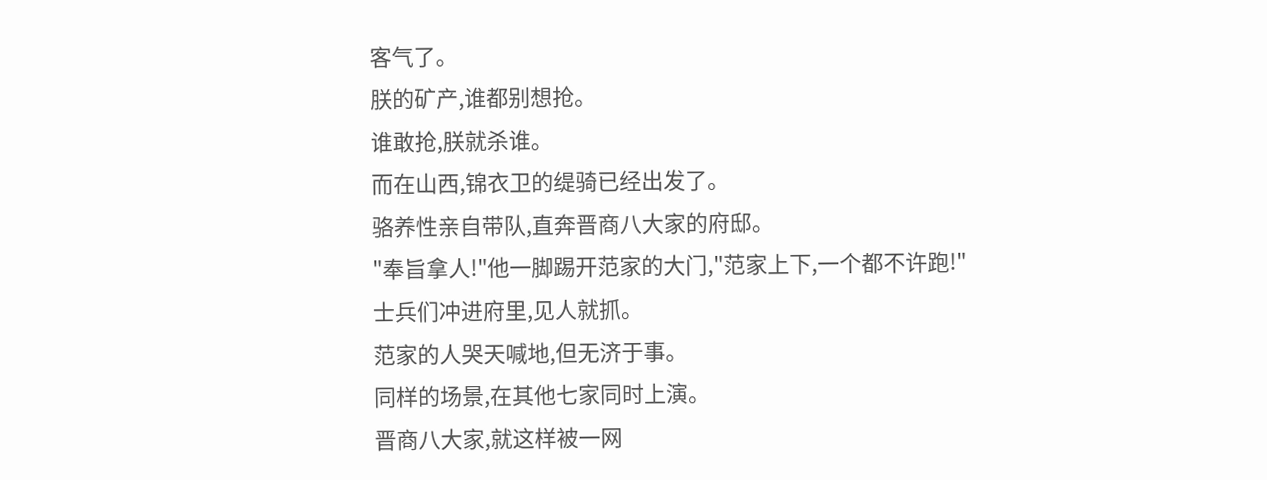客气了。
朕的矿产,谁都别想抢。
谁敢抢,朕就杀谁。
而在山西,锦衣卫的缇骑已经出发了。
骆养性亲自带队,直奔晋商八大家的府邸。
"奉旨拿人!"他一脚踢开范家的大门,"范家上下,一个都不许跑!"
士兵们冲进府里,见人就抓。
范家的人哭天喊地,但无济于事。
同样的场景,在其他七家同时上演。
晋商八大家,就这样被一网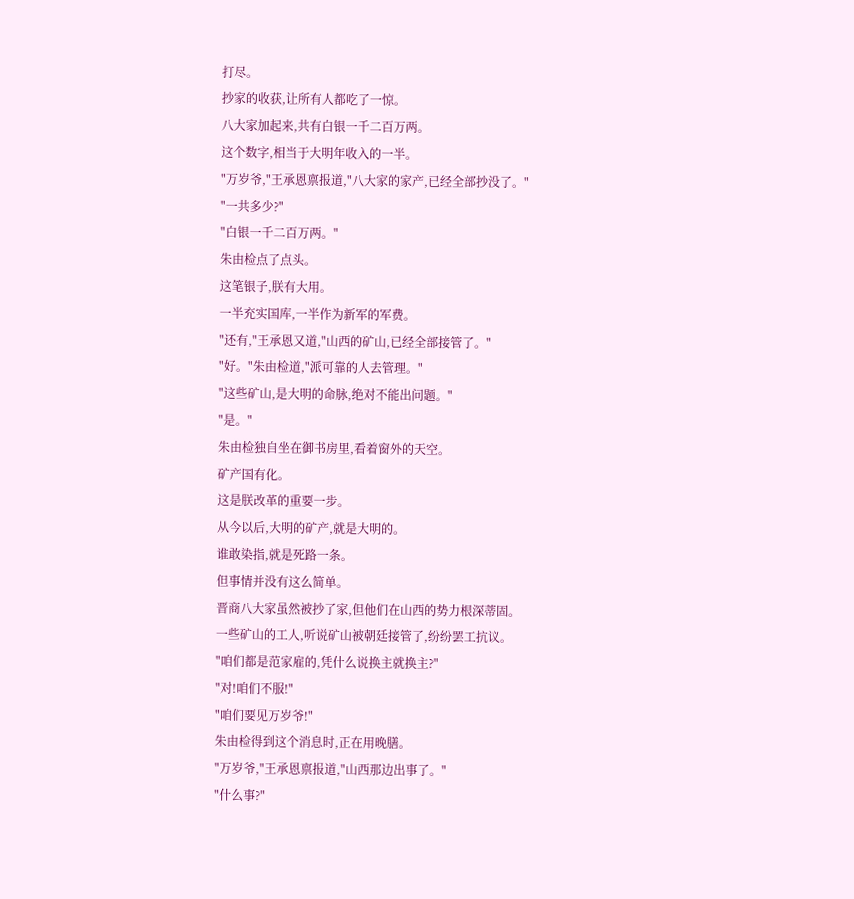打尽。
抄家的收获,让所有人都吃了一惊。
八大家加起来,共有白银一千二百万两。
这个数字,相当于大明年收入的一半。
"万岁爷,"王承恩禀报道,"八大家的家产,已经全部抄没了。"
"一共多少?"
"白银一千二百万两。"
朱由检点了点头。
这笔银子,朕有大用。
一半充实国库,一半作为新军的军费。
"还有,"王承恩又道,"山西的矿山,已经全部接管了。"
"好。"朱由检道,"派可靠的人去管理。"
"这些矿山,是大明的命脉,绝对不能出问题。"
"是。"
朱由检独自坐在御书房里,看着窗外的天空。
矿产国有化。
这是朕改革的重要一步。
从今以后,大明的矿产,就是大明的。
谁敢染指,就是死路一条。
但事情并没有这么简单。
晋商八大家虽然被抄了家,但他们在山西的势力根深蒂固。
一些矿山的工人,听说矿山被朝廷接管了,纷纷罢工抗议。
"咱们都是范家雇的,凭什么说换主就换主?"
"对!咱们不服!"
"咱们要见万岁爷!"
朱由检得到这个消息时,正在用晚膳。
"万岁爷,"王承恩禀报道,"山西那边出事了。"
"什么事?"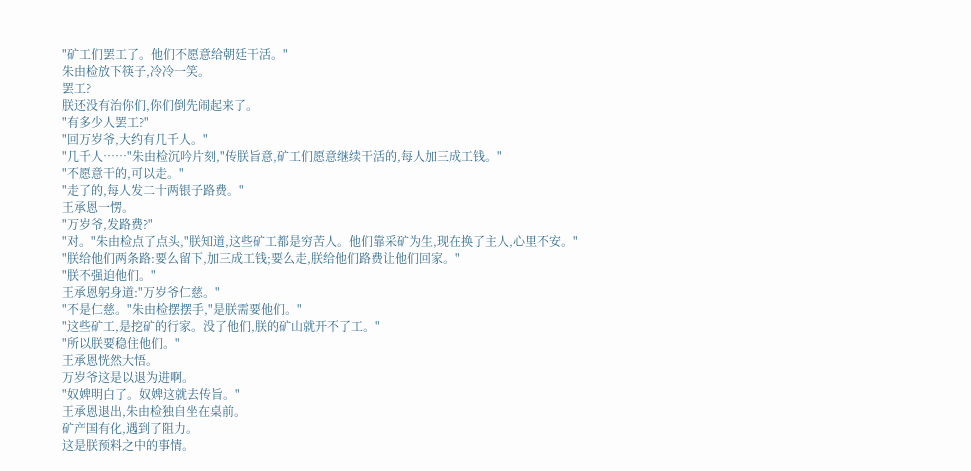"矿工们罢工了。他们不愿意给朝廷干活。"
朱由检放下筷子,冷冷一笑。
罢工?
朕还没有治你们,你们倒先闹起来了。
"有多少人罢工?"
"回万岁爷,大约有几千人。"
"几千人……"朱由检沉吟片刻,"传朕旨意,矿工们愿意继续干活的,每人加三成工钱。"
"不愿意干的,可以走。"
"走了的,每人发二十两银子路费。"
王承恩一愣。
"万岁爷,发路费?"
"对。"朱由检点了点头,"朕知道,这些矿工都是穷苦人。他们靠采矿为生,现在换了主人,心里不安。"
"朕给他们两条路:要么留下,加三成工钱;要么走,朕给他们路费让他们回家。"
"朕不强迫他们。"
王承恩躬身道:"万岁爷仁慈。"
"不是仁慈。"朱由检摆摆手,"是朕需要他们。"
"这些矿工,是挖矿的行家。没了他们,朕的矿山就开不了工。"
"所以朕要稳住他们。"
王承恩恍然大悟。
万岁爷这是以退为进啊。
"奴婢明白了。奴婢这就去传旨。"
王承恩退出,朱由检独自坐在桌前。
矿产国有化,遇到了阻力。
这是朕预料之中的事情。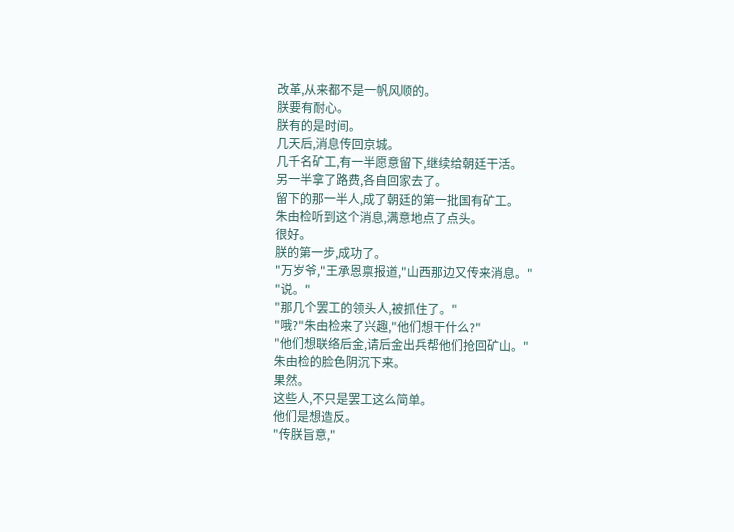改革,从来都不是一帆风顺的。
朕要有耐心。
朕有的是时间。
几天后,消息传回京城。
几千名矿工,有一半愿意留下,继续给朝廷干活。
另一半拿了路费,各自回家去了。
留下的那一半人,成了朝廷的第一批国有矿工。
朱由检听到这个消息,满意地点了点头。
很好。
朕的第一步,成功了。
"万岁爷,"王承恩禀报道,"山西那边又传来消息。"
"说。"
"那几个罢工的领头人,被抓住了。"
"哦?"朱由检来了兴趣,"他们想干什么?"
"他们想联络后金,请后金出兵帮他们抢回矿山。"
朱由检的脸色阴沉下来。
果然。
这些人,不只是罢工这么简单。
他们是想造反。
"传朕旨意,"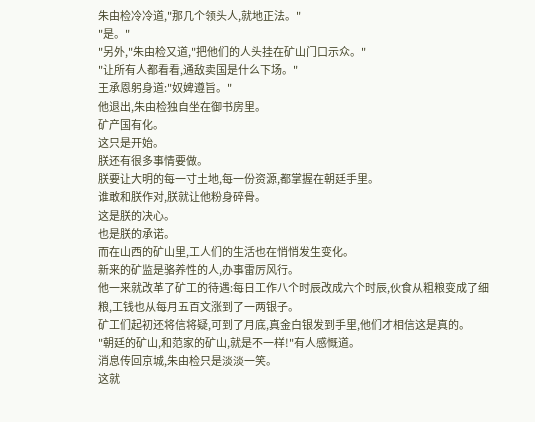朱由检冷冷道,"那几个领头人,就地正法。"
"是。"
"另外,"朱由检又道,"把他们的人头挂在矿山门口示众。"
"让所有人都看看,通敌卖国是什么下场。"
王承恩躬身道:"奴婢遵旨。"
他退出,朱由检独自坐在御书房里。
矿产国有化。
这只是开始。
朕还有很多事情要做。
朕要让大明的每一寸土地,每一份资源,都掌握在朝廷手里。
谁敢和朕作对,朕就让他粉身碎骨。
这是朕的决心。
也是朕的承诺。
而在山西的矿山里,工人们的生活也在悄悄发生变化。
新来的矿监是骆养性的人,办事雷厉风行。
他一来就改革了矿工的待遇:每日工作八个时辰改成六个时辰,伙食从粗粮变成了细粮,工钱也从每月五百文涨到了一两银子。
矿工们起初还将信将疑,可到了月底,真金白银发到手里,他们才相信这是真的。
"朝廷的矿山,和范家的矿山,就是不一样!"有人感慨道。
消息传回京城,朱由检只是淡淡一笑。
这就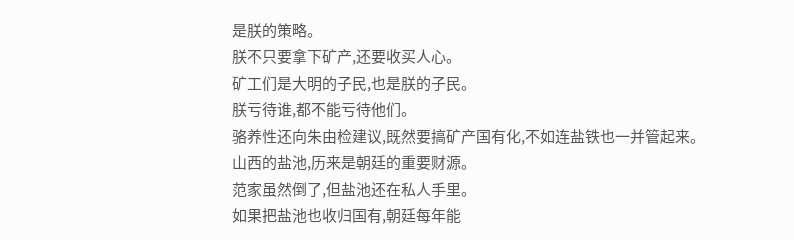是朕的策略。
朕不只要拿下矿产,还要收买人心。
矿工们是大明的子民,也是朕的子民。
朕亏待谁,都不能亏待他们。
骆养性还向朱由检建议,既然要搞矿产国有化,不如连盐铁也一并管起来。
山西的盐池,历来是朝廷的重要财源。
范家虽然倒了,但盐池还在私人手里。
如果把盐池也收归国有,朝廷每年能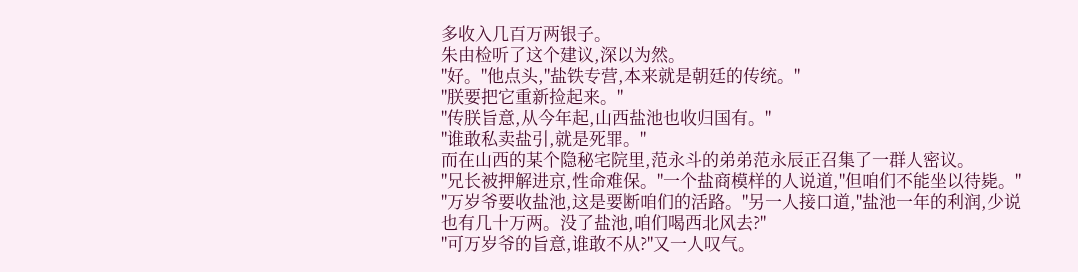多收入几百万两银子。
朱由检听了这个建议,深以为然。
"好。"他点头,"盐铁专营,本来就是朝廷的传统。"
"朕要把它重新捡起来。"
"传朕旨意,从今年起,山西盐池也收归国有。"
"谁敢私卖盐引,就是死罪。"
而在山西的某个隐秘宅院里,范永斗的弟弟范永辰正召集了一群人密议。
"兄长被押解进京,性命难保。"一个盐商模样的人说道,"但咱们不能坐以待毙。"
"万岁爷要收盐池,这是要断咱们的活路。"另一人接口道,"盐池一年的利润,少说也有几十万两。没了盐池,咱们喝西北风去?"
"可万岁爷的旨意,谁敢不从?"又一人叹气。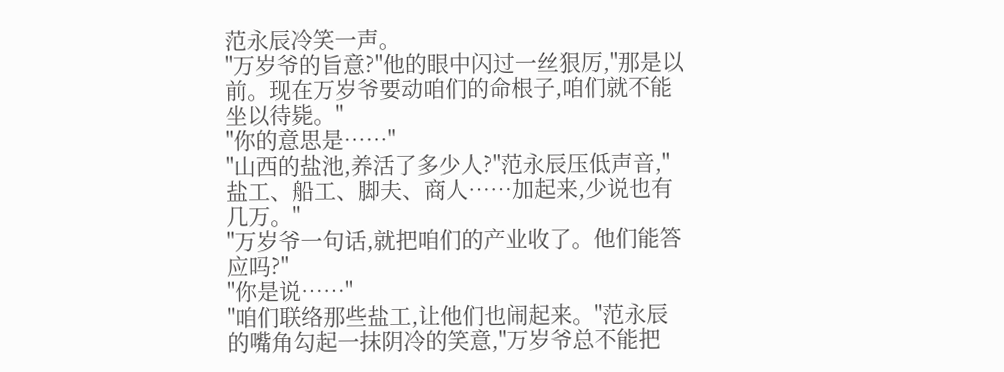范永辰冷笑一声。
"万岁爷的旨意?"他的眼中闪过一丝狠厉,"那是以前。现在万岁爷要动咱们的命根子,咱们就不能坐以待毙。"
"你的意思是……"
"山西的盐池,养活了多少人?"范永辰压低声音,"盐工、船工、脚夫、商人……加起来,少说也有几万。"
"万岁爷一句话,就把咱们的产业收了。他们能答应吗?"
"你是说……"
"咱们联络那些盐工,让他们也闹起来。"范永辰的嘴角勾起一抹阴冷的笑意,"万岁爷总不能把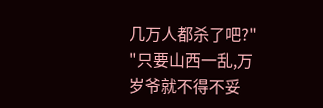几万人都杀了吧?"
"只要山西一乱,万岁爷就不得不妥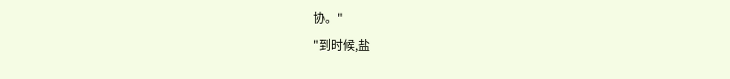协。"
"到时候,盐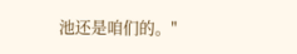池还是咱们的。"